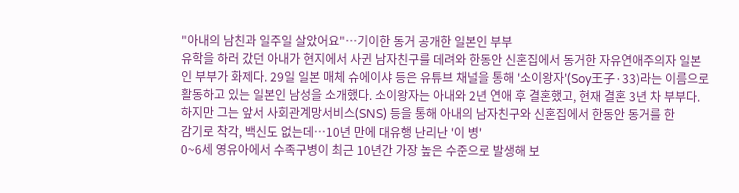"아내의 남친과 일주일 살았어요"…기이한 동거 공개한 일본인 부부
유학을 하러 갔던 아내가 현지에서 사귄 남자친구를 데려와 한동안 신혼집에서 동거한 자유연애주의자 일본인 부부가 화제다. 29일 일본 매체 슈에이샤 등은 유튜브 채널을 통해 '소이왕자'(Soy王子·33)라는 이름으로 활동하고 있는 일본인 남성을 소개했다. 소이왕자는 아내와 2년 연애 후 결혼했고, 현재 결혼 3년 차 부부다. 하지만 그는 앞서 사회관계망서비스(SNS) 등을 통해 아내의 남자친구와 신혼집에서 한동안 동거를 한
감기로 착각, 백신도 없는데…10년 만에 대유행 난리난 '이 병'
0~6세 영유아에서 수족구병이 최근 10년간 가장 높은 수준으로 발생해 보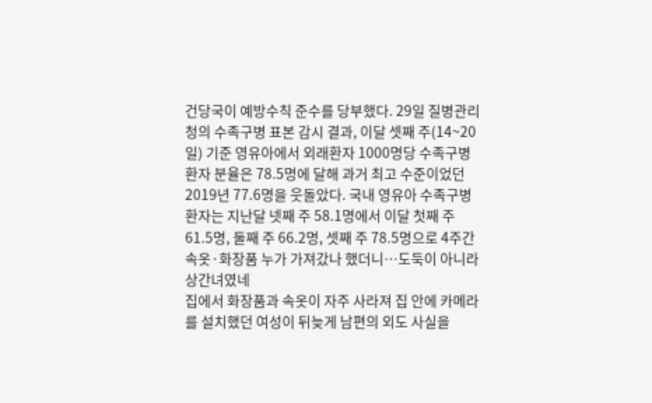건당국이 예방수칙 준수를 당부했다. 29일 질병관리청의 수족구병 표본 감시 결과, 이달 셋째 주(14~20일) 기준 영유아에서 외래환자 1000명당 수족구병 환자 분율은 78.5명에 달해 과거 최고 수준이었던 2019년 77.6명을 웃돌았다. 국내 영유아 수족구병 환자는 지난달 넷째 주 58.1명에서 이달 첫째 주 61.5명, 둘째 주 66.2명, 셋째 주 78.5명으로 4주간
속옷·화장품 누가 가져갔나 했더니…도둑이 아니라 상간녀였네
집에서 화장품과 속옷이 자주 사라져 집 안에 카메라를 설치했던 여성이 뒤늦게 남편의 외도 사실을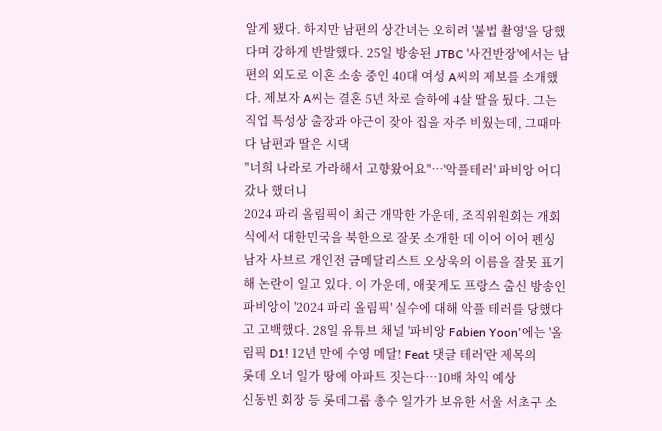알게 됐다. 하지만 남편의 상간녀는 오히려 '불법 촬영'을 당했다며 강하게 반발했다. 25일 방송된 JTBC '사건반장'에서는 남편의 외도로 이혼 소송 중인 40대 여성 A씨의 제보를 소개했다. 제보자 A씨는 결혼 5년 차로 슬하에 4살 딸을 뒀다. 그는 직업 특성상 출장과 야근이 잦아 집을 자주 비웠는데, 그때마다 남편과 딸은 시댁
"너희 나라로 가라해서 고향왔어요"…'악플테러' 파비앙 어디갔나 했더니
2024 파리 올림픽이 최근 개막한 가운데, 조직위원회는 개회식에서 대한민국을 북한으로 잘못 소개한 데 이어 이어 펜싱 남자 사브르 개인전 금메달리스트 오상욱의 이름을 잘못 표기해 논란이 일고 있다. 이 가운데, 애꿎게도 프랑스 출신 방송인 파비앙이 '2024 파리 올림픽' 실수에 대해 악플 테러를 당했다고 고백했다. 28일 유튜브 채널 '파비앙 Fabien Yoon'에는 '올림픽 D1! 12년 만에 수영 메달! Feat 댓글 테러'란 제목의
롯데 오너 일가 땅에 아파트 짓는다…10배 차익 예상
신동빈 회장 등 롯데그룹 총수 일가가 보유한 서울 서초구 소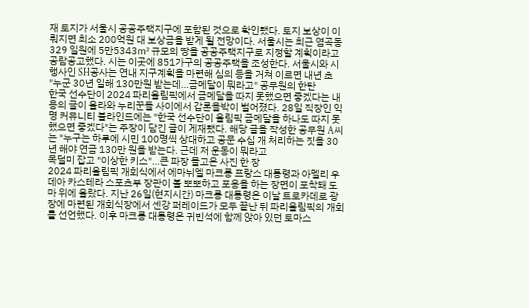재 토지가 서울시 공공주택지구에 포함된 것으로 확인됐다. 토지 보상이 이뤄지면 최소 200억원 대 보상금을 받게 될 전망이다. 서울시는 최근 염곡동 329 일원에 5만5343㎡ 규모의 땅을 공공주택지구로 지정할 계획이라고 공람공고했다. 시는 이곳에 851가구의 공공주택을 조성한다. 서울시와 시행사인 SH공사는 연내 지구계획을 마련해 심의 등을 거쳐 이르면 내년 초
"누군 30년 일해 130만원 받는데…금메달이 뭐라고" 공무원의 한탄
한국 선수단이 2024 파리올림픽에서 금메달을 따지 못했으면 좋겠다는 내용의 글이 올라와 누리꾼들 사이에서 갑론을박이 벌어졌다. 28일 직장인 익명 커뮤니티 블라인드에는 "한국 선수단이 올림픽 금메달을 하나도 따지 못했으면 좋겠다"는 주장이 담긴 글이 게재됐다. 해당 글을 작성한 공무원 A씨는 "누구는 하루에 시민 100명씩 상대하고 공문 수십 개 처리하는 짓을 30년 해야 연금 130만 원을 받는다. 근데 저 운동이 뭐라고
목덜미 잡고 "이상한 키스"…큰 파장 몰고온 사진 한 장
2024 파리올림픽 개회식에서 에마뉘엘 마크롱 프랑스 대통령과 아멜리 우데아 카스테라 스포츠부 장관이 볼 뽀뽀하고 포옹을 하는 장면이 포착돼 도마 위에 올랐다. 지난 26일(현지시간) 마크롱 대통령은 이날 트로카데로 광장에 마련된 개회식장에서 센강 퍼레이드가 모두 끝난 뒤 파리올림픽의 개회를 선언했다. 이후 마크롱 대통령은 귀빈석에 함께 앉아 있던 토마스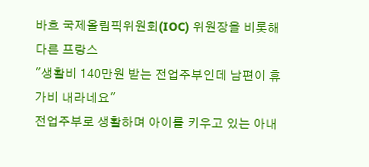바흐 국제올림픽위원회(IOC) 위원장을 비롯해 다른 프랑스
"생활비 140만원 받는 전업주부인데 남편이 휴가비 내라네요"
전업주부로 생활하며 아이를 키우고 있는 아내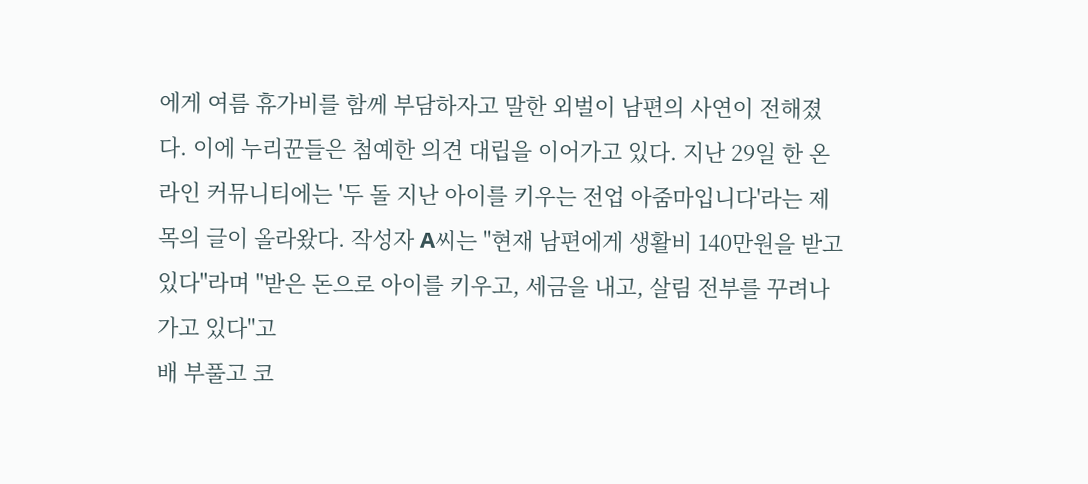에게 여름 휴가비를 함께 부담하자고 말한 외벌이 남편의 사연이 전해졌다. 이에 누리꾼들은 첨예한 의견 대립을 이어가고 있다. 지난 29일 한 온라인 커뮤니티에는 '두 돌 지난 아이를 키우는 전업 아줌마입니다'라는 제목의 글이 올라왔다. 작성자 A씨는 "현재 남편에게 생활비 140만원을 받고 있다"라며 "받은 돈으로 아이를 키우고, 세금을 내고, 살림 전부를 꾸려나가고 있다"고
배 부풀고 코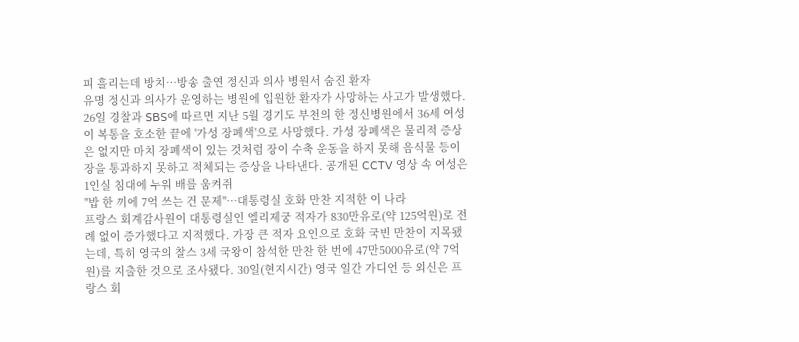피 흘리는데 방치…방송 출연 정신과 의사 병원서 숨진 환자
유명 정신과 의사가 운영하는 병원에 입원한 환자가 사망하는 사고가 발생했다. 26일 경찰과 SBS에 따르면 지난 5월 경기도 부천의 한 정신병원에서 36세 여성이 복통을 호소한 끝에 '가성 장폐색'으로 사망했다. 가성 장폐색은 물리적 증상은 없지만 마치 장폐색이 있는 것처럼 장이 수축 운동을 하지 못해 음식물 등이 장을 통과하지 못하고 적체되는 증상을 나타낸다. 공개된 CCTV 영상 속 여성은 1인실 침대에 누워 배를 움켜쥐
"밥 한 끼에 7억 쓰는 건 문제"…대통령실 호화 만찬 지적한 이 나라
프랑스 회계감사원이 대통령실인 엘리제궁 적자가 830만유로(약 125억원)로 전례 없이 증가했다고 지적했다. 가장 큰 적자 요인으로 호화 국빈 만찬이 지목됐는데, 특히 영국의 찰스 3세 국왕이 참석한 만찬 한 번에 47만5000유로(약 7억원)를 지출한 것으로 조사됐다. 30일(현지시간) 영국 일간 가디언 등 외신은 프랑스 회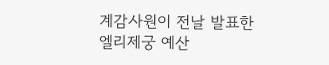계감사원이 전날 발표한 엘리제궁 예산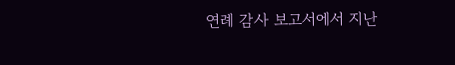연례 감사 보고서에서 지난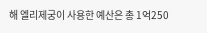해 엘리제궁이 사용한 예산은 총 1억250